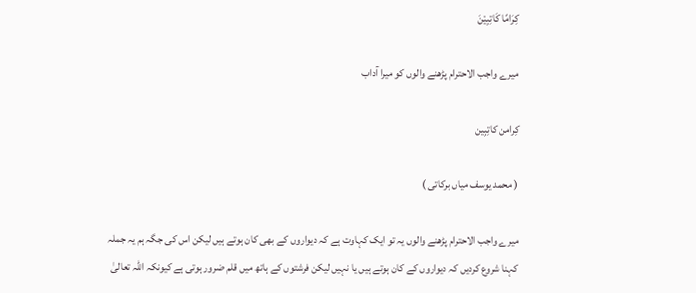كِرَامًا كَاتِبِیْنَ

میرے واجب الاحترام پڑھنے والوں کو میرا آداب

کِرامن کاتِبِین

( محمد یوسف میاں برکاتی )

میرے واجب الاحترام پڑھنے والوں یہ تو ایک کہاوت ہے کہ دیواروں کے بھی کان ہوتے ہیں لیکن اس کی جگہ ہم یہ جملہ کہنا شروع کردیں کہ دیواروں کے کان ہوتے ہیں یا نہیں لیکن فرشتوں کے ہاتھ میں قلم ضرور ہوتی ہے کیونکہ اللہ تعالیٰ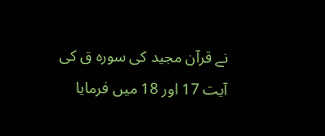نے قرآن مجید کی سورہ ق کی آیت 17 اور 18 میں فرمایا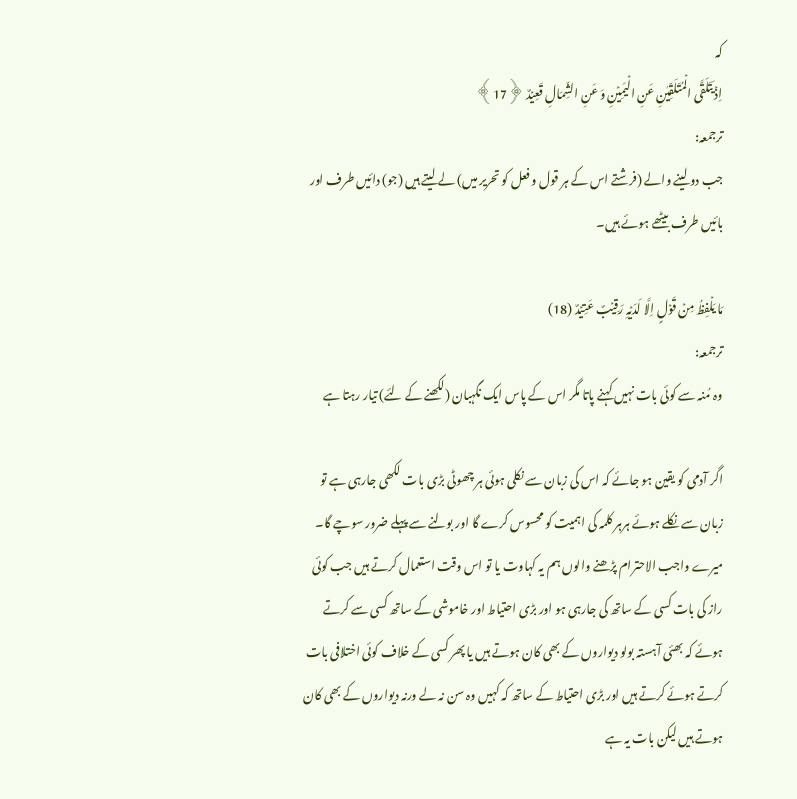کہ
اِذۡ یَتَلَقَّی الۡمُتَلَقِّیٰنِ عَنِ الۡیَمِیۡنِ وَ عَنِ الشِّمَالِ قَعِیۡدٌ ﴿17﴾
ترجمعہ:
جب دو لینے والے (فرشتے اس کے ہر قول و فعل کو تحریر میں) لے لیتے ہیں (جو) دائیں طرف اور بائیں طرف بیٹھے ہوئے ہیں۔

مَا یَلۡفِظُ مِنۡ قَوۡلٍ اِلَّا لَدَیۡہِ رَقِیۡبٌ عَتِیۡدٌ (18)
ترجمعہ:
وہ مُنہ سے کوئی بات نہیں کہنے پاتا مگر اس کے پاس ایک نگہبان (لکھنے کے لئے) تیار رہتا ہے

اگر آدمی کو یقین ہو جائے کہ اس کی زبان سے نکلی ہوئی ہر چھوٹی بڑی بات لکھی جارہی ہے تو زبان سے نکلے ہوئے ہرہر کلمہ کی اہمیت کو محسوس کرے گا اور بولنے سے پہلے ضرور سوچے گا۔
میرے واجب الاحترام پڑھنے والوں ہم یہ کہاوت یا تو اس وقت استعمال کرتے ہیں جب کوئی راز کی بات کسی کے ساتھ کی جارہی ہو اور بڑی احتیاط اور خاموشی کے ساتھ کسی سے کرتے ہوئے کہ بھئی آہستہ بولو دیواروں کے بھی کان ہوتے ہیں یا پھر کسی کے خلاف کوئی اختلافی بات کرتے ہوئے کرتے ہیں اور بڑی احتیاط کے ساتھ کہ کہیں وہ سن نہ لے ورنہ دیواروں کے بھی کان ہوتے ہیں لیکن بات یہ ہے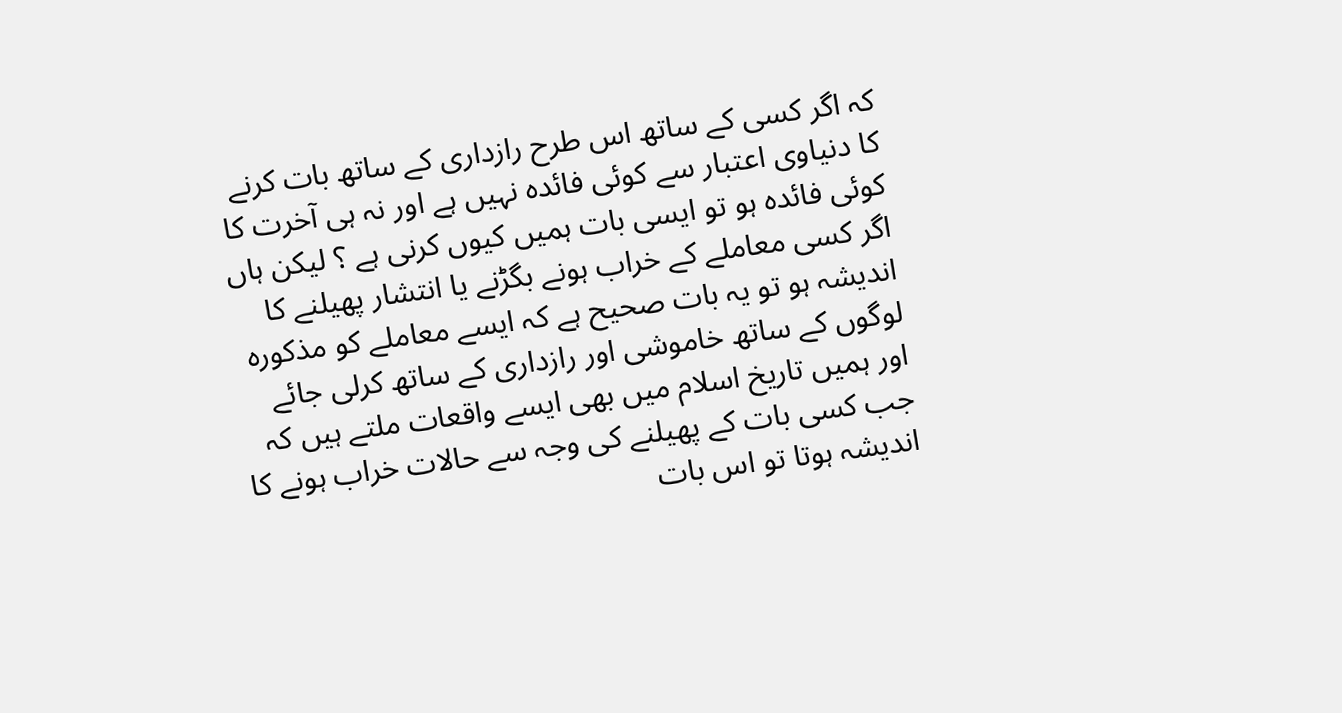کہ اگر کسی کے ساتھ اس طرح رازداری کے ساتھ بات کرنے کا دنیاوی اعتبار سے کوئی فائدہ نہیں ہے اور نہ ہی آخرت کا کوئی فائدہ ہو تو ایسی بات ہمیں کیوں کرنی ہے ؟ لیکن ہاں اگر کسی معاملے کے خراب ہونے بگڑنے یا انتشار پھیلنے کا اندیشہ ہو تو یہ بات صحیح ہے کہ ایسے معاملے کو مذکورہ لوگوں کے ساتھ خاموشی اور رازداری کے ساتھ کرلی جائے اور ہمیں تاریخ اسلام میں بھی ایسے واقعات ملتے ہیں کہ جب کسی بات کے پھیلنے کی وجہ سے حالات خراب ہونے کا اندیشہ ہوتا تو اس بات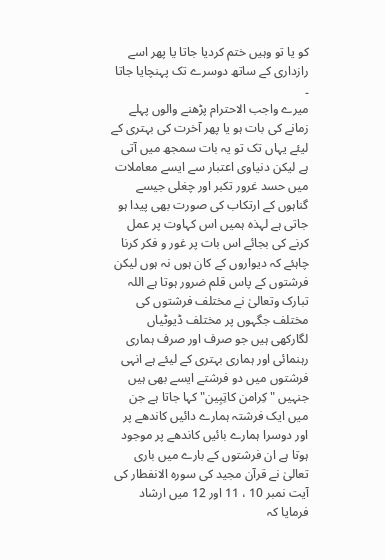کو یا تو وہیں ختم کردیا جاتا یا پھر اسے رازداری کے ساتھ دوسرے تک پہنچایا جاتا ۔
میرے واجب الاحترام پڑھنے والوں پہلے زمانے کی بات ہو یا پھر آخرت کی بہتری کے لیئے یہاں تک تو یہ بات سمجھ میں آتی ہے لیکن دنیاوی اعتبار سے ایسے معاملات میں حسد غرور تکبر اور چغلی جیسے گناہوں کے ارتکاب کی صورت بھی پیدا ہو جاتی ہے لہذہ ہمیں اس کہاوت پر عمل کرنے کی بجائے اس بات پر غور و فکر کرنا چاہئے کہ دیواروں کے کان ہوں نہ ہوں لیکن فرشتوں کے پاس قلم ضرور ہوتا ہے اللہ تبارک وتعالیٰ نے مختلف فرشتوں کی مختلف جگہوں پر مختلف ڈیوٹیاں لگارکھی ہیں جو صرف اور صرف ہماری رہنمائی اور ہماری بہتری کے لیئے ہے انہی فرشتوں میں دو فرشتے ایسے بھی ہیں جنہیں " کِرامن کاتِبِین" کہا جاتا ہے جن میں ایک فرشتہ ہمارے دائیں کاندھے پر اور دوسرا ہمارے بائیں کاندھے پر موجود ہوتا ہے ان فرشتوں کے بارے میں باری تعالیٰ نے قرآن مجید کی سورہ الانفطار کی آیت نمبر 10 ، 11 اور 12 میں ارشاد فرمایا کہ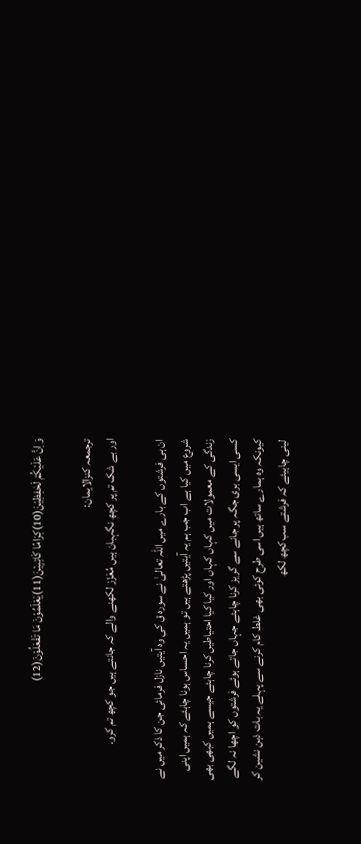وَ اِنَّ عَلَیْكُمْ لَحٰفِظِیْنَ(10)كِرَامًا كَاتِبِیْنَ(11)یَعْلَمُوْنَ مَا تَفْعَلُوْنَ(12)

ترجمعہ کنزالایمان:
اور بے شک تم پر کچھ نگہبان ہیں مُعَزّز لکھنے والے کہ جانتے ہیں جو کچھ تم کرو۔

ان ہی فرشتوں کے بارے میں اللہ تعالیٰ نے سورہ ق کی وہ آیتیں نازل فرمائی جن کا ذکر میں نے شروع میں کیا ہے اب جب ہم یہ آیتیں پڑھتے ہیں تو ہمیں یہ احساس ہونا چاہئے کہ ہمیں اپنی زندگی کے معمولات میں کہاں کہاں اور کیا کیا احتیاطیں کرنا چاہئے جیسے ہمیں کبھی بھی کسی ایسی بری جگہ پر جانے سے گریز کرنا چاہئے جہاں جاتے ہوئے فرشتوں کو اچھا نہ لگے کیونکہ وہ ہمارے ساتھ ہیں اسی طرح کوئی بھی غلط کام کرنے سے پہلے یہ بات ذہن نشین کر لینی چاہیئے کہ فرشتے سب کچھ لکھ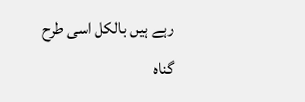رہے ہیں بالکل اسی طرح گناہ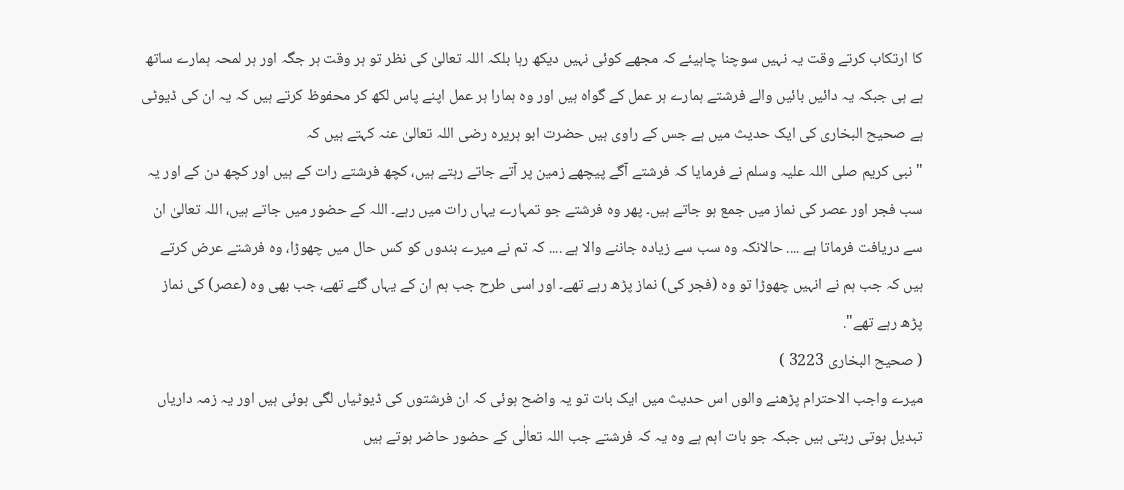کا ارتکاب کرتے وقت یہ نہیں سوچنا چاہیئے کہ مجھے کوئی نہیں دیکھ رہا بلکہ اللہ تعالیٰ کی نظر تو ہر وقت ہر جگہ اور ہر لمحہ ہمارے ساتھ ہے ہی جبکہ یہ دائیں بائیں والے فرشتے ہمارے ہر عمل کے گواہ ہیں اور وہ ہمارا ہر عمل اپنے پاس لکھ کر محفوظ کرتے ہیں کہ یہ ان کی ڈیوٹی ہے صحیح البخاری کی ایک حدیث میں ہے جس کے راوی ہیں حضرت ابو ہریرہ رضی اللہ تعالیٰ عنہ کہتے ہیں کہ
" نبی کریم صلی اللہ علیہ وسلم نے فرمایا کہ فرشتے آگے پیچھے زمین پر آتے جاتے رہتے ہیں، کچھ فرشتے رات کے ہیں اور کچھ دن کے اور یہ سب فجر اور عصر کی نماز میں جمع ہو جاتے ہیں۔ پھر وہ فرشتے جو تمہارے یہاں رات میں رہے۔ اللہ کے حضور میں جاتے ہیں، اللہ تعالیٰ ان سے دریافت فرماتا ہے .... حالانکہ وہ سب سے زیادہ جاننے والا ہے .... کہ تم نے میرے بندوں کو کس حال میں چھوڑا، وہ فرشتے عرض کرتے ہیں کہ جب ہم نے انہیں چھوڑا تو وہ (فجر کی) نماز پڑھ رہے تھے۔ اور اسی طرح جب ہم ان کے یہاں گئے تھے، جب بھی وہ (عصر) کی نماز پڑھ رہے تھے".
( صحیح البخاری 3223 )
میرے واجب الاحترام پڑھنے والوں اس حدیث میں ایک بات تو یہ واضح ہوئی کہ ان فرشتوں کی ڈیوٹیاں لگی ہوئی ہیں اور یہ زمہ داریاں تبدیل ہوتی رہتی ہیں جبکہ جو بات اہم ہے وہ یہ کہ فرشتے جب اللہ تعالٰی کے حضور حاضر ہوتے ہیں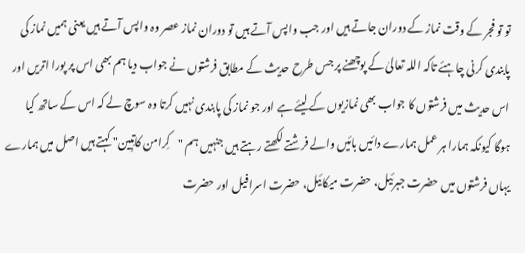تو تو فجر کے وقت نماز کے دوران جاتے ہیں اور جب واپس آتے ہیں تو دوران نماز عصر وہ واپس آتے ہیں یعنی ہمیں نماز کی پابندی کرنی چاہئے تاکہ اللہ تعالیٰ کے پوچھنے پر جس طرح حدیث کے مطابق فرشتوں نے جواب دیا ہم بھی اس پر پورا اتریں اور اس حدیث میں فرشتوں کا جواب بھی نمازیوں کے لیئے ہے اور جو نماز کی پابندی نہیں کرتا وہ سوچ لے کہ اس کے ساتھ کیا ہوگا کیونکہ ہمارا ہر عمل ہمارے دائیں بائیں والے فرشتے لکھتے رہتے ہیں جنہیں ہم "کِرامن کاتِبِین" کہتے ہیں اصل میں ہمارے یہاں فرشتوں میں حضرت جبرئیل، حضرت میکائیل، حضرت اسرافیل اور حضرت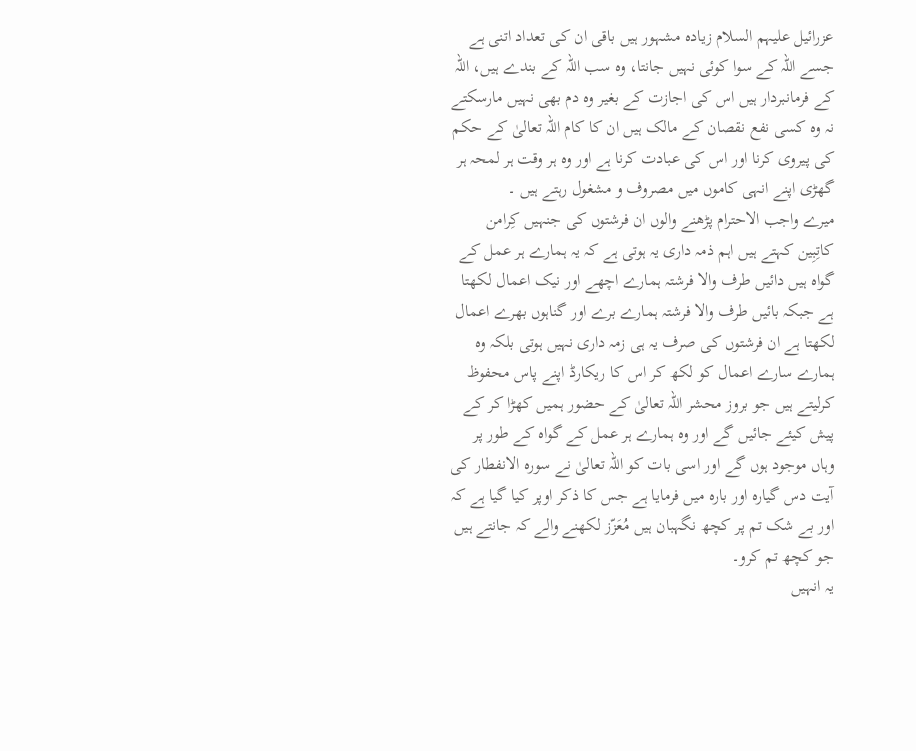عزرائیل علیہم السلام زیادہ مشہور ہیں باقی ان کی تعداد اتنی ہے جسے اللہ کے سوا کوئی نہیں جانتا، وہ سب اللہ کے بندے ہیں، اللہ کے فرمانبردار ہیں اس کی اجازت کے بغیر وہ دم بھی نہیں مارسکتے نہ وہ کسی نفع نقصان کے مالک ہیں ان کا کام اللہ تعالیٰ کے حکم کی پیروی کرنا اور اس کی عبادت کرنا ہے اور وہ ہر وقت ہر لمحہ ہر گھڑی اپنے انہی کاموں میں مصروف و مشغول رہتے ہیں ۔
میرے واجب الاحترام پڑھنے والوں ان فرشتوں کی جنہیں کِرامن کاتِبِین کہتے ہیں اہم ذمہ داری یہ ہوتی ہے کہ یہ ہمارے ہر عمل کے گواہ ہیں دائیں طرف والا فرشتہ ہمارے اچھے اور نیک اعمال لکھتا ہے جبکہ بائیں طرف والا فرشتہ ہمارے برے اور گناہوں بھرے اعمال لکھتا ہے ان فرشتوں کی صرف یہ ہی زمہ داری نہیں ہوتی بلکہ وہ ہمارے سارے اعمال کو لکھ کر اس کا ریکارڈ اپنے پاس محفوظ کرلیتے ہیں جو بروز محشر اللہ تعالیٰ کے حضور ہمیں کھڑا کر کے پیش کیئے جائیں گے اور وہ ہمارے ہر عمل کے گواہ کے طور پر وہاں موجود ہوں گے اور اسی بات کو اللہ تعالیٰ نے سورہ الانفطار کی آیت دس گیارہ اور بارہ میں فرمایا ہے جس کا ذکر اوپر کیا گیا ہے کہ
اور بے شک تم پر کچھ نگہبان ہیں مُعَزّز لکھنے والے کہ جانتے ہیں جو کچھ تم کرو۔
یہ انہیں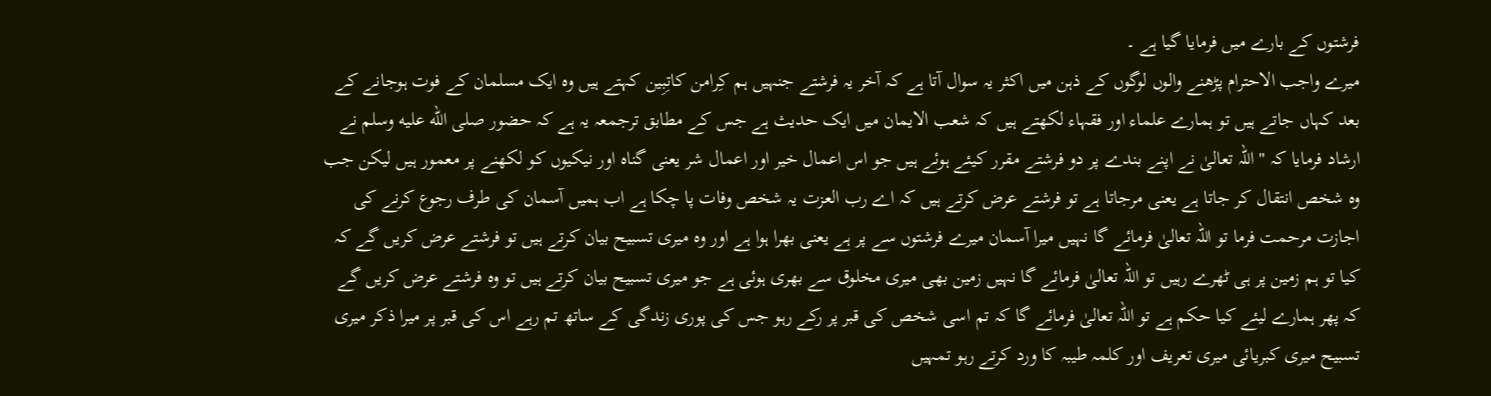فرشتوں کے بارے میں فرمایا گیا ہے ۔
میرے واجب الاحترام پڑھنے والوں لوگوں کے ذہن میں اکثر یہ سوال آتا ہے کہ آخر یہ فرشتے جنہیں ہم کِرامن کاتِبِین کہتے ہیں وہ ایک مسلمان کے فوت ہوجانے کے بعد کہاں جاتے ہیں تو ہمارے علماء اور فقہاء لکھتے ہیں کہ شعب الایمان میں ایک حدیث ہے جس کے مطابق ترجمعہ یہ ہے کہ حضور صلى الله عليه وسلم نے ارشاد فرمایا کہ " اللہ تعالیٰ نے اپنے بندے پر دو فرشتے مقرر کیئے ہوئے ہیں جو اس اعمال خیر اور اعمال شر یعنی گناہ اور نیکیوں کو لکھنے پر معمور ہیں لیکن جب وہ شخص انتقال کر جاتا ہے یعنی مرجاتا ہے تو فرشتے عرض کرتے ہیں کہ اے رب العزت یہ شخص وفات پا چکا ہے اب ہمیں آسمان کی طرف رجوع کرنے کی اجازت مرحمت فرما تو اللہ تعالیٰ فرمائے گا نہیں میرا آسمان میرے فرشتوں سے پر ہے یعنی بھرا ہوا ہے اور وہ میری تسبیح بیان کرتے ہیں تو فرشتے عرض کریں گے کہ کیا تو ہم زمین پر ہی ٹھرے رہیں تو اللہ تعالیٰ فرمائے گا نہیں زمین بھی میری مخلوق سے بھری ہوئی ہے جو میری تسبیح بیان کرتے ہیں تو وہ فرشتے عرض کریں گے کہ پھر ہمارے لیئے کیا حکم ہے تو اللہ تعالیٰ فرمائے گا کہ تم اسی شخص کی قبر پر رکے رہو جس کی پوری زندگی کے ساتھ تم رہے اس کی قبر پر میرا ذکر میری تسبیح میری کبریائی میری تعریف اور کلمہ طیبہ کا ورد کرتے رہو تمہیں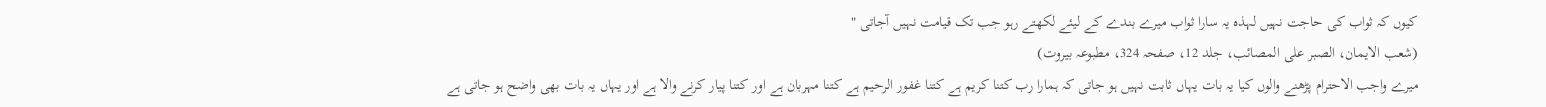کیوں کہ ثواب کی حاجت نہیں لہذہ یہ سارا ثواب میرے بندے کے لیئے لکھتے رہو جب تک قیامت نہیں آجاتی "
(شعب الایمان، الصبر علی المصائب، جلد 12، صفحہ 324، مطبوعہ بیروت)
میرے واجب الاحترام پڑھنے والوں کیا یہ بات یہاں ثابت نہیں ہو جاتی کہ ہمارا رب کتنا کریم ہے کتنا غفور الرحیم ہے کتنا مہربان ہے اور کتنا پیار کرنے والا ہے اور یہاں یہ بات بھی واضح ہو جاتی ہے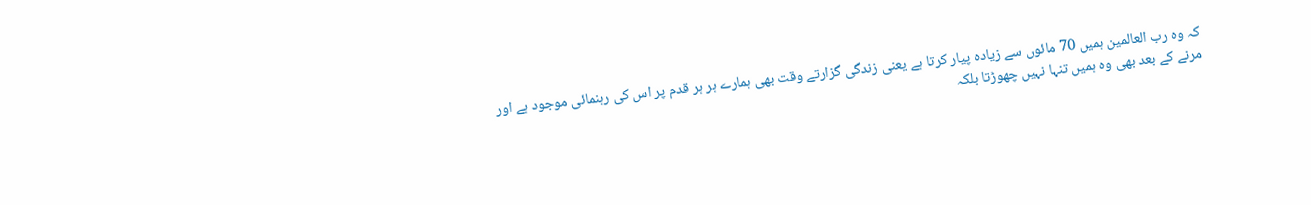کہ وہ رب العالمین ہمیں 70 مائوں سے زیادہ پیار کرتا ہے یعنی زندگی گزارتے وقت بھی ہمارے ہر ہر قدم پر اس کی رہنمائی موجود ہے اور مرنے کے بعد بھی وہ ہمیں تنہا نہیں چھوڑتا بلکہ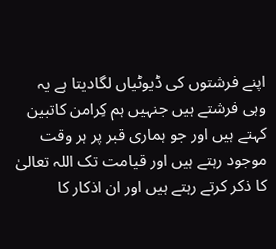اپنے فرشتوں کی ڈیوٹیاں لگادیتا ہے یہ وہی فرشتے ہیں جنہیں ہم کِرامن کاتبین کہتے ہیں اور جو ہماری قبر پر ہر وقت موجود رہتے ہیں اور قیامت تک اللہ تعالیٰ کا ذکر کرتے رہتے ہیں اور ان اذکار کا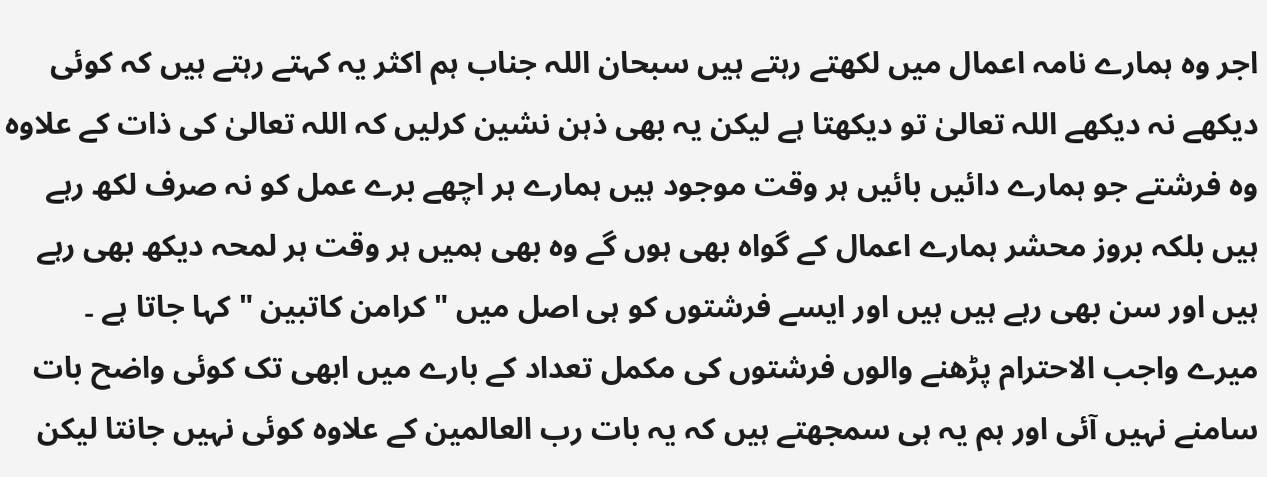اجر وہ ہمارے نامہ اعمال میں لکھتے رہتے ہیں سبحان اللہ جناب ہم اکثر یہ کہتے رہتے ہیں کہ کوئی دیکھے نہ دیکھے اللہ تعالیٰ تو دیکھتا ہے لیکن یہ بھی ذہن نشین کرلیں کہ اللہ تعالیٰ کی ذات کے علاوہ وہ فرشتے جو ہمارے دائیں بائیں ہر وقت موجود ہیں ہمارے ہر اچھے برے عمل کو نہ صرف لکھ رہے ہیں بلکہ بروز محشر ہمارے اعمال کے گواہ بھی ہوں گے وہ بھی ہمیں ہر وقت ہر لمحہ دیکھ بھی رہے ہیں اور سن بھی رہے ہیں ہیں اور ایسے فرشتوں کو ہی اصل میں " کرامن کاتبین " کہا جاتا ہے ۔
میرے واجب الاحترام پڑھنے والوں فرشتوں کی مکمل تعداد کے بارے میں ابھی تک کوئی واضح بات سامنے نہیں آئی اور ہم یہ ہی سمجھتے ہیں کہ یہ بات رب العالمین کے علاوہ کوئی نہیں جانتا لیکن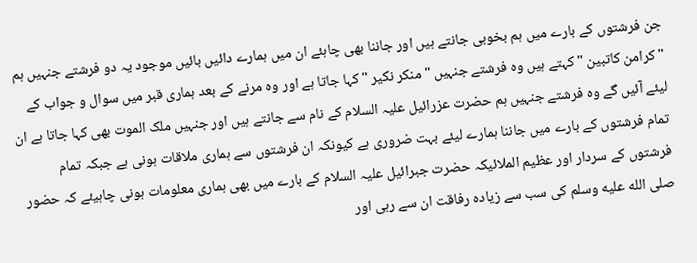جن فرشتوں کے بارے میں ہم بخوبی جانتے ہیں اور جاننا بھی چاہئے ان میں ہمارے دائیں بائیں موجود یہ دو فرشتے جنہیں ہم " کرامن کاتبین " کہتے ہیں وہ فرشتے جنہیں " منکر نکیر " کہا جاتا ہے اور وہ مرنے کے بعد ہماری قبر میں سوال و جواب کے لیئے آئیں گے وہ فرشتے جنہیں ہم حضرت عزرائیل علیہ السلام کے نام سے جانتے ہیں اور جنہیں ملک الموت بھی کہا جاتا ہے ان تمام فرشتوں کے بارے میں جاننا ہمارے لیئے بہت ضروری ہے کیونکہ ان فرشتوں سے ہماری ملاقات ہونی ہے جبکہ تمام فرشتوں کے سردار اور عظیم الملائیکہ حضرت جبرائیل علیہ السلام کے بارے میں بھی ہماری معلومات ہونی چاہیئے کہ حضور صلى الله عليه وسلم کی سب سے زیادہ رفاقت ان سے رہی اور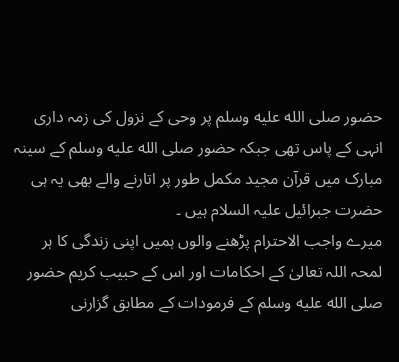حضور صلى الله عليه وسلم پر وحی کے نزول کی زمہ داری انہی کے پاس تھی جبکہ حضور صلى الله عليه وسلم کے سینہ مبارک میں قرآن مجید مکمل طور پر اتارنے والے بھی یہ ہی حضرت جبرائیل علیہ السلام ہیں ۔
میرے واجب الاحترام پڑھنے والوں ہمیں اپنی زندگی کا ہر لمحہ اللہ تعالیٰ کے احکامات اور اس کے حبیب کریم حضور صلى الله عليه وسلم کے فرمودات کے مطابق گزارنی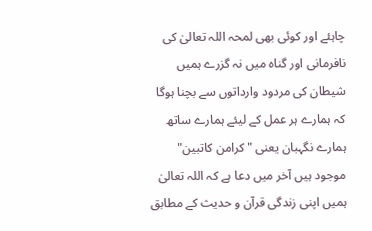چاہئے اور کوئی بھی لمحہ اللہ تعالیٰ کی نافرمانی اور گناہ میں نہ گزرے ہمیں شیطان کی مردود وارداتوں سے بچنا ہوگا کہ ہمارے ہر عمل کے لیئے ہمارے ساتھ ہمارے نگہبان یعنی " کرامن کاتبین" موجود ہیں آخر میں دعا ہے کہ اللہ تعالیٰ ہمیں اپنی زندگی قرآن و حدیث کے مطابق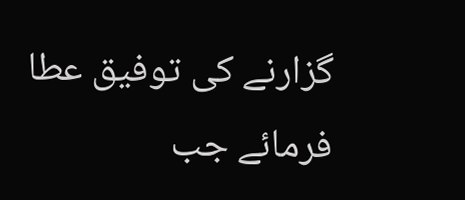گزارنے کی توفیق عطا فرمائے جب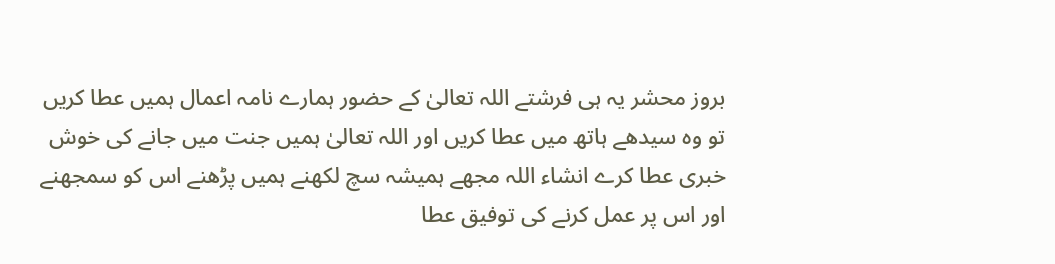بروز محشر یہ ہی فرشتے اللہ تعالیٰ کے حضور ہمارے نامہ اعمال ہمیں عطا کریں تو وہ سیدھے ہاتھ میں عطا کریں اور اللہ تعالیٰ ہمیں جنت میں جانے کی خوش خبری عطا کرے انشاء اللہ مجھے ہمیشہ سچ لکھنے ہمیں پڑھنے اس کو سمجھنے اور اس پر عمل کرنے کی توفیق عطا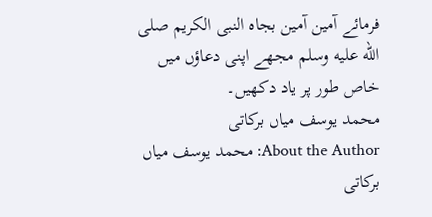فرمائے آمین آمین بجاہ النبی الکریم صلى الله عليه وسلم مجھے اپنی دعاؤں میں خاص طور پر یاد دکھیں۔
محمد یوسف میاں برکاتی
About the Author: محمد یوسف میاں برکاتی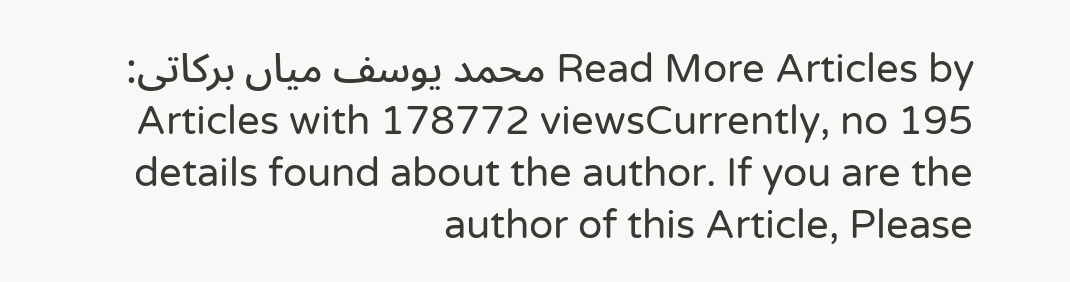Read More Articles by محمد یوسف میاں برکاتی: 195 Articles with 178772 viewsCurrently, no details found about the author. If you are the author of this Article, Please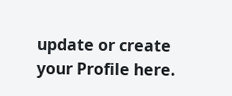update or create your Profile here.